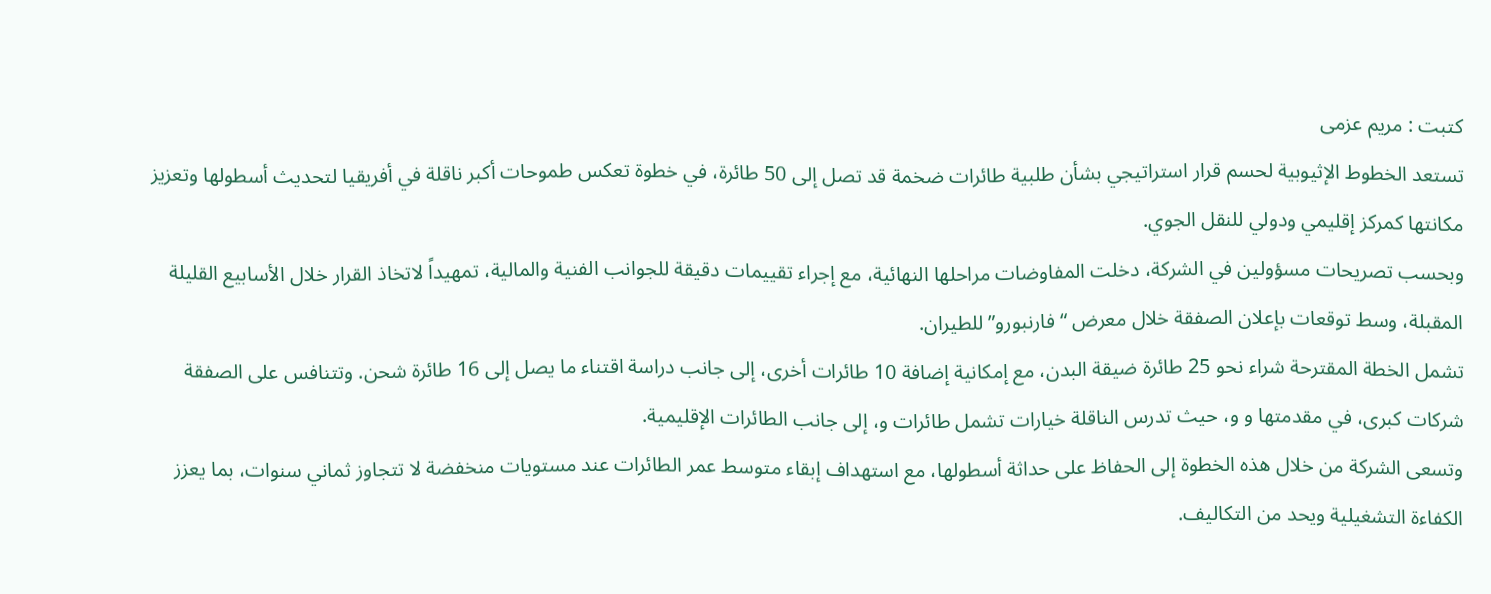كتبت : مريم عزمى
تستعد الخطوط الإثيوبية لحسم قرار استراتيجي بشأن طلبية طائرات ضخمة قد تصل إلى 50 طائرة، في خطوة تعكس طموحات أكبر ناقلة في أفريقيا لتحديث أسطولها وتعزيز مكانتها كمركز إقليمي ودولي للنقل الجوي.
وبحسب تصريحات مسؤولين في الشركة، دخلت المفاوضات مراحلها النهائية، مع إجراء تقييمات دقيقة للجوانب الفنية والمالية، تمهيداً لاتخاذ القرار خلال الأسابيع القليلة المقبلة، وسط توقعات بإعلان الصفقة خلال معرض “فارنبورو” للطيران.
تشمل الخطة المقترحة شراء نحو 25 طائرة ضيقة البدن، مع إمكانية إضافة 10 طائرات أخرى، إلى جانب دراسة اقتناء ما يصل إلى 16 طائرة شحن. وتتنافس على الصفقة شركات كبرى، في مقدمتها و و، حيث تدرس الناقلة خيارات تشمل طائرات و، إلى جانب الطائرات الإقليمية.
وتسعى الشركة من خلال هذه الخطوة إلى الحفاظ على حداثة أسطولها، مع استهداف إبقاء متوسط عمر الطائرات عند مستويات منخفضة لا تتجاوز ثماني سنوات، بما يعزز الكفاءة التشغيلية ويحد من التكاليف.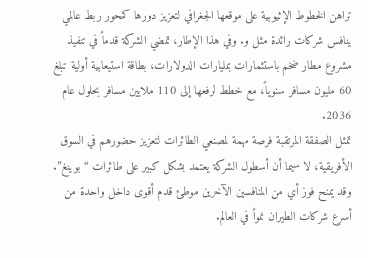تراهن الخطوط الإثيوبية على موقعها الجغرافي لتعزيز دورها كمحور ربط عالمي ينافس شركات رائدة مثل و. وفي هذا الإطار، تمضي الشركة قدماً في تنفيذ مشروع مطار ضخم باستثمارات بمليارات الدولارات، بطاقة استيعابية أولية تبلغ 60 مليون مسافر سنوياً، مع خطط لرفعها إلى 110 ملايين مسافر بحلول عام 2036.
تمثل الصفقة المرتقبة فرصة مهمة لمصنعي الطائرات لتعزيز حضورهم في السوق الأفريقية، لا سيما أن أسطول الشركة يعتمد بشكل كبير على طائرات “بوينغ”. وقد يمنح فوز أي من المنافسين الآخرين موطئ قدم أقوى داخل واحدة من أسرع شركات الطيران نمواً في العالم.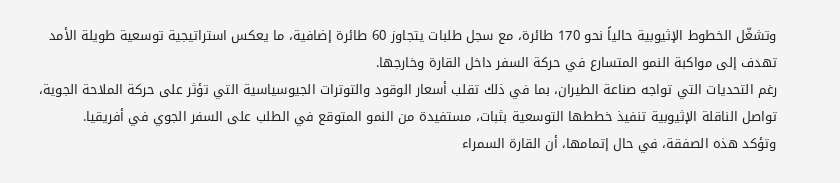وتشغّل الخطوط الإثيوبية حالياً نحو 170 طائرة، مع سجل طلبات يتجاوز 60 طائرة إضافية، ما يعكس استراتيجية توسعية طويلة الأمد تهدف إلى مواكبة النمو المتسارع في حركة السفر داخل القارة وخارجها.
رغم التحديات التي تواجه صناعة الطيران، بما في ذلك تقلب أسعار الوقود والتوترات الجيوسياسية التي تؤثر على حركة الملاحة الجوية، تواصل الناقلة الإثيوبية تنفيذ خططها التوسعية بثبات، مستفيدة من النمو المتوقع في الطلب على السفر الجوي في أفريقيا.
وتؤكد هذه الصفقة، في حال إتمامها، أن القارة السمراء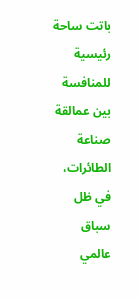باتت ساحة رئيسية للمنافسة بين عمالقة صناعة الطائرات، في ظل سباق عالمي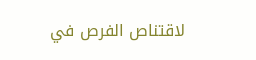لاقتناص الفرص في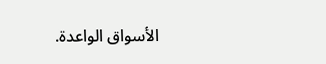الأسواق الواعدة.